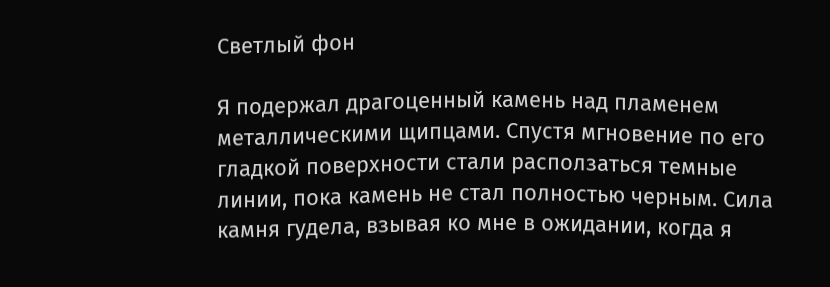Светлый фон

Я подержал драгоценный камень над пламенем металлическими щипцами. Спустя мгновение по его гладкой поверхности стали расползаться темные линии, пока камень не стал полностью черным. Сила камня гудела, взывая ко мне в ожидании, когда я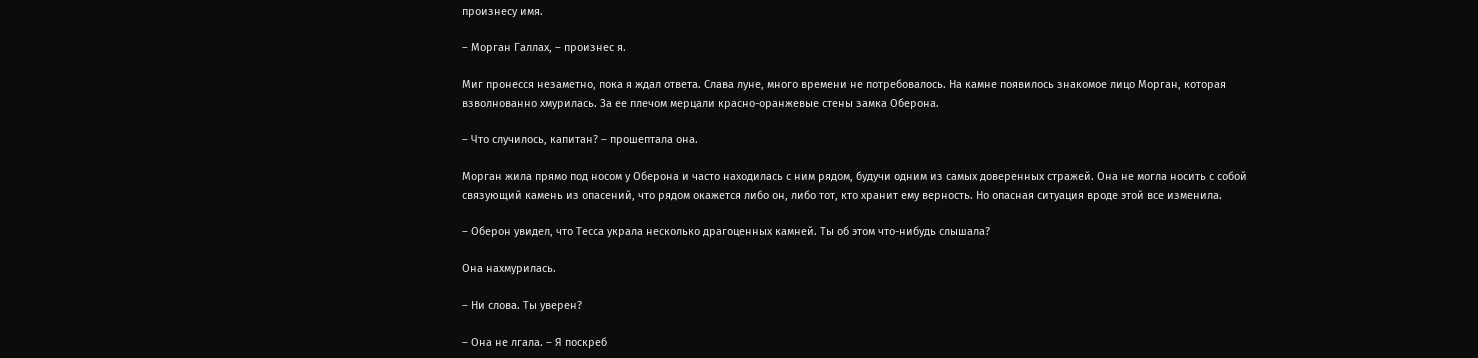произнесу имя.

– Морган Галлах, – произнес я.

Миг пронесся незаметно, пока я ждал ответа. Слава луне, много времени не потребовалось. На камне появилось знакомое лицо Морган, которая взволнованно хмурилась. За ее плечом мерцали красно-оранжевые стены замка Оберона.

– Что случилось, капитан? – прошептала она.

Морган жила прямо под носом у Оберона и часто находилась с ним рядом, будучи одним из самых доверенных стражей. Она не могла носить с собой связующий камень из опасений, что рядом окажется либо он, либо тот, кто хранит ему верность. Но опасная ситуация вроде этой все изменила.

– Оберон увидел, что Тесса украла несколько драгоценных камней. Ты об этом что-нибудь слышала?

Она нахмурилась.

– Ни слова. Ты уверен?

– Она не лгала. – Я поскреб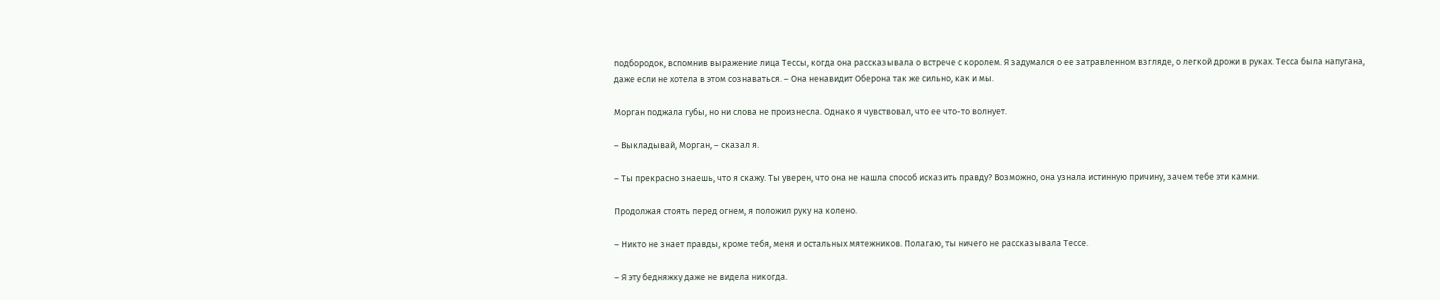подбородок, вспомнив выражение лица Тессы, когда она рассказывала о встрече с королем. Я задумался о ее затравленном взгляде, о легкой дрожи в руках. Тесса была напугана, даже если не хотела в этом сознаваться. – Она ненавидит Оберона так же сильно, как и мы.

Морган поджала губы, но ни слова не произнесла. Однако я чувствовал, что ее что-то волнует.

– Выкладывай, Морган, – сказал я.

– Ты прекрасно знаешь, что я скажу. Ты уверен, что она не нашла способ исказить правду? Возможно, она узнала истинную причину, зачем тебе эти камни.

Продолжая стоять перед огнем, я положил руку на колено.

– Никто не знает правды, кроме тебя, меня и остальных мятежников. Полагаю, ты ничего не рассказывала Тессе.

– Я эту бедняжку даже не видела никогда.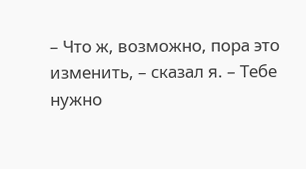– Что ж, возможно, пора это изменить, – сказал я. – Тебе нужно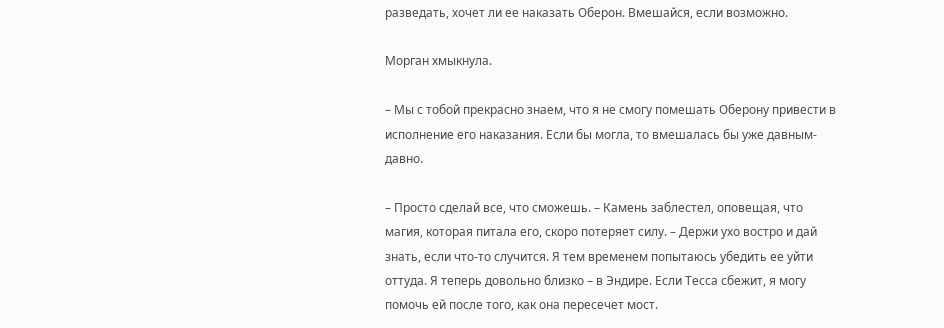разведать, хочет ли ее наказать Оберон. Вмешайся, если возможно.

Морган хмыкнула.

– Мы с тобой прекрасно знаем, что я не смогу помешать Оберону привести в исполнение его наказания. Если бы могла, то вмешалась бы уже давным-давно.

– Просто сделай все, что сможешь. – Камень заблестел, оповещая, что магия, которая питала его, скоро потеряет силу. – Держи ухо востро и дай знать, если что-то случится. Я тем временем попытаюсь убедить ее уйти оттуда. Я теперь довольно близко – в Эндире. Если Тесса сбежит, я могу помочь ей после того, как она пересечет мост.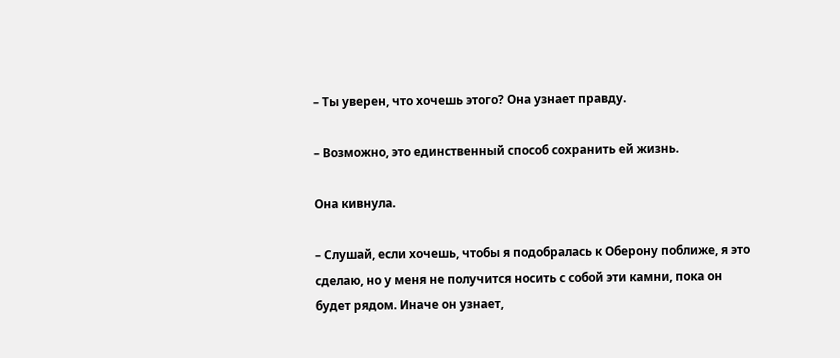– Ты уверен, что хочешь этого? Она узнает правду.

– Возможно, это единственный способ сохранить ей жизнь.

Она кивнула.

– Слушай, если хочешь, чтобы я подобралась к Оберону поближе, я это сделаю, но у меня не получится носить с собой эти камни, пока он будет рядом. Иначе он узнает,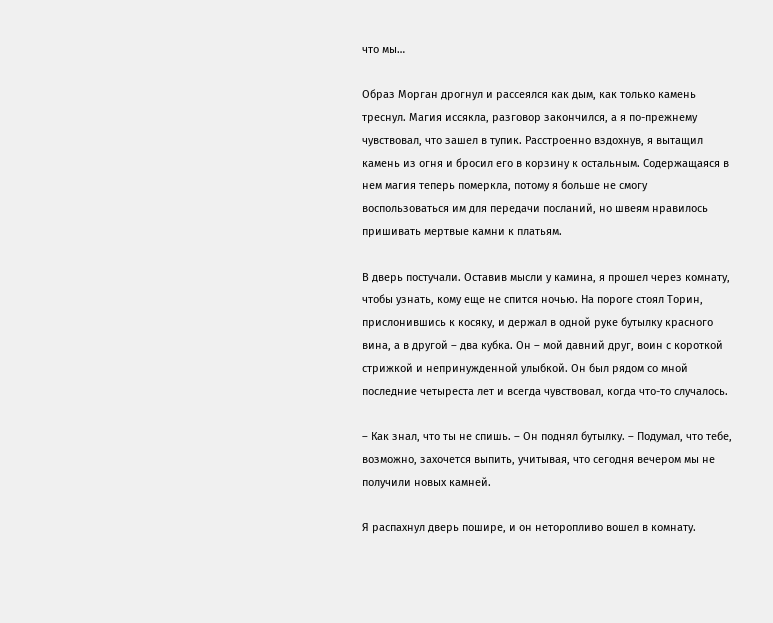что мы…

Образ Морган дрогнул и рассеялся как дым, как только камень треснул. Магия иссякла, разговор закончился, а я по-прежнему чувствовал, что зашел в тупик. Расстроенно вздохнув, я вытащил камень из огня и бросил его в корзину к остальным. Содержащаяся в нем магия теперь померкла, потому я больше не смогу воспользоваться им для передачи посланий, но швеям нравилось пришивать мертвые камни к платьям.

В дверь постучали. Оставив мысли у камина, я прошел через комнату, чтобы узнать, кому еще не спится ночью. На пороге стоял Торин, прислонившись к косяку, и держал в одной руке бутылку красного вина, а в другой – два кубка. Он – мой давний друг, воин с короткой стрижкой и непринужденной улыбкой. Он был рядом со мной последние четыреста лет и всегда чувствовал, когда что-то случалось.

– Как знал, что ты не спишь. – Он поднял бутылку. – Подумал, что тебе, возможно, захочется выпить, учитывая, что сегодня вечером мы не получили новых камней.

Я распахнул дверь пошире, и он неторопливо вошел в комнату.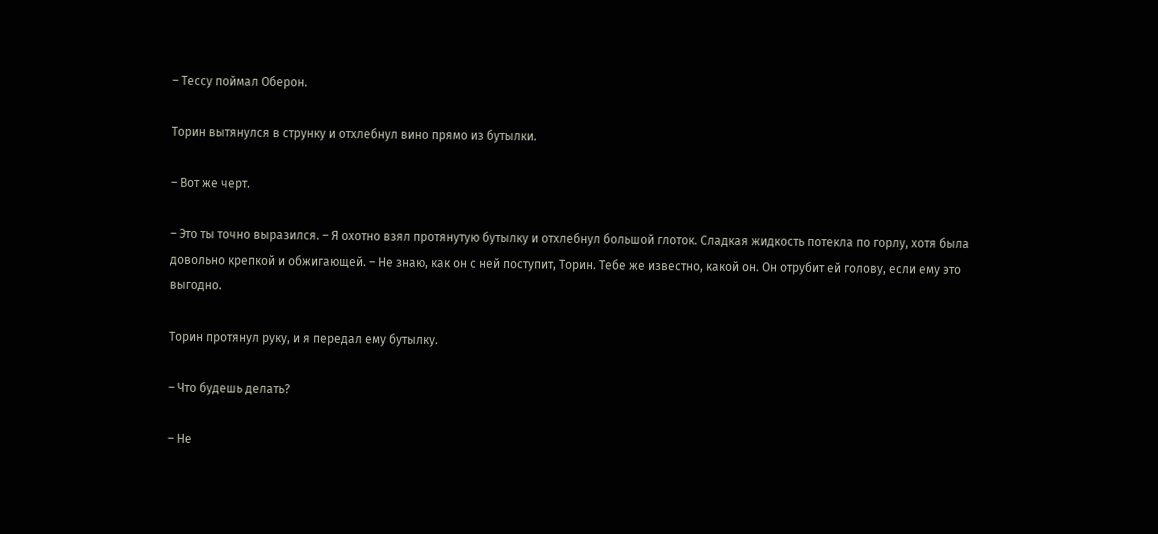– Тессу поймал Оберон.

Торин вытянулся в струнку и отхлебнул вино прямо из бутылки.

– Вот же черт.

– Это ты точно выразился. – Я охотно взял протянутую бутылку и отхлебнул большой глоток. Сладкая жидкость потекла по горлу, хотя была довольно крепкой и обжигающей. – Не знаю, как он с ней поступит, Торин. Тебе же известно, какой он. Он отрубит ей голову, если ему это выгодно.

Торин протянул руку, и я передал ему бутылку.

– Что будешь делать?

– Не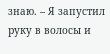знаю. – Я запустил руку в волосы и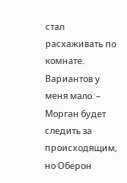стал расхаживать по комнате. Вариантов у меня мало. – Морган будет следить за происходящим, но Оберон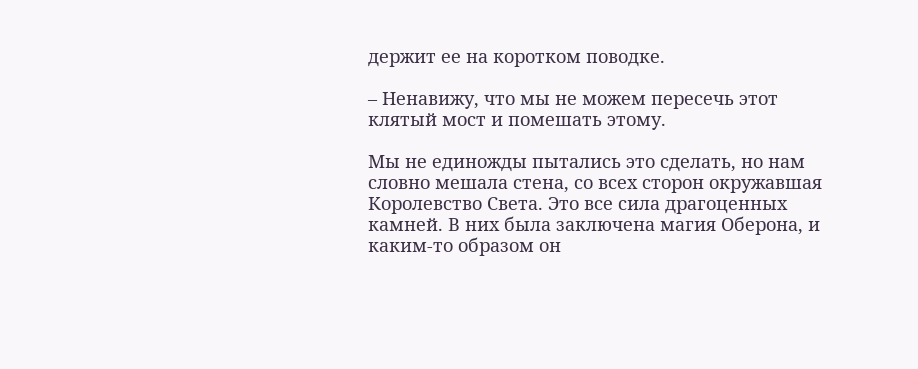держит ее на коротком поводке.

– Ненавижу, что мы не можем пересечь этот клятый мост и помешать этому.

Мы не единожды пытались это сделать, но нам словно мешала стена, со всех сторон окружавшая Королевство Света. Это все сила драгоценных камней. В них была заключена магия Оберона, и каким-то образом он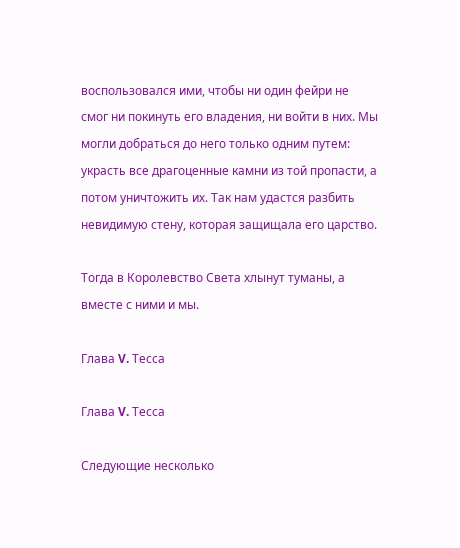воспользовался ими, чтобы ни один фейри не смог ни покинуть его владения, ни войти в них. Мы могли добраться до него только одним путем: украсть все драгоценные камни из той пропасти, а потом уничтожить их. Так нам удастся разбить невидимую стену, которая защищала его царство.

Тогда в Королевство Света хлынут туманы, а вместе с ними и мы.

Глава V. Тесса

Глава V. Тесса

Следующие несколько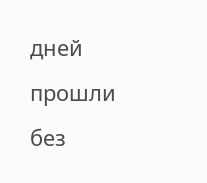дней прошли без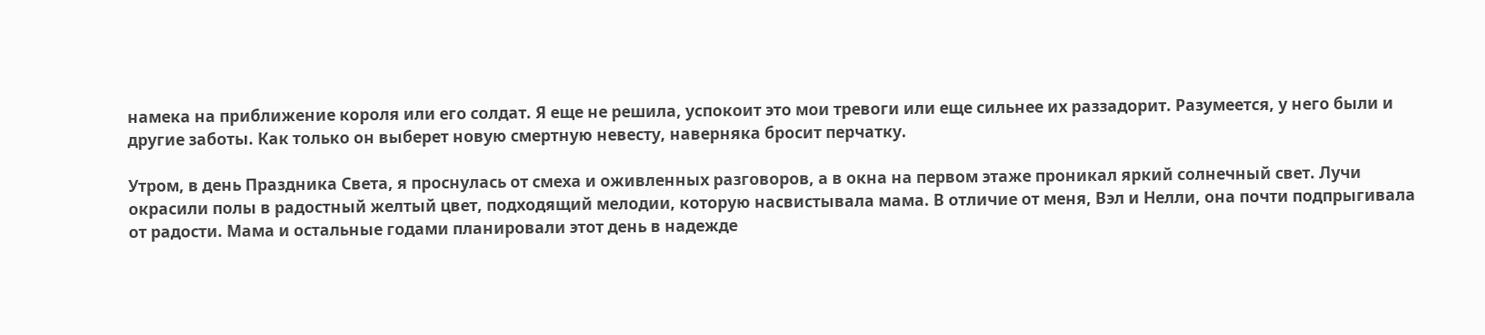намека на приближение короля или его солдат. Я еще не решила, успокоит это мои тревоги или еще сильнее их раззадорит. Разумеется, у него были и другие заботы. Как только он выберет новую смертную невесту, наверняка бросит перчатку.

Утром, в день Праздника Света, я проснулась от смеха и оживленных разговоров, а в окна на первом этаже проникал яркий солнечный свет. Лучи окрасили полы в радостный желтый цвет, подходящий мелодии, которую насвистывала мама. В отличие от меня, Вэл и Нелли, она почти подпрыгивала от радости. Мама и остальные годами планировали этот день в надежде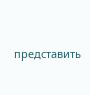представить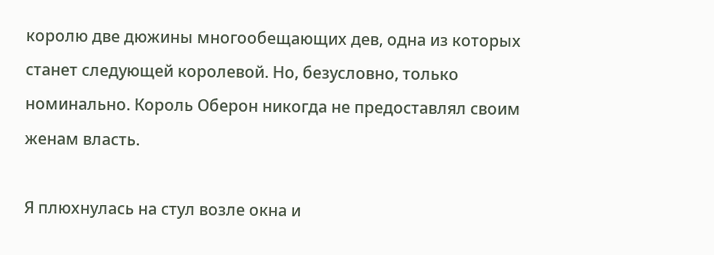королю две дюжины многообещающих дев, одна из которых станет следующей королевой. Но, безусловно, только номинально. Король Оберон никогда не предоставлял своим женам власть.

Я плюхнулась на стул возле окна и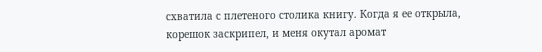схватила с плетеного столика книгу. Когда я ее открыла, корешок заскрипел, и меня окутал аромат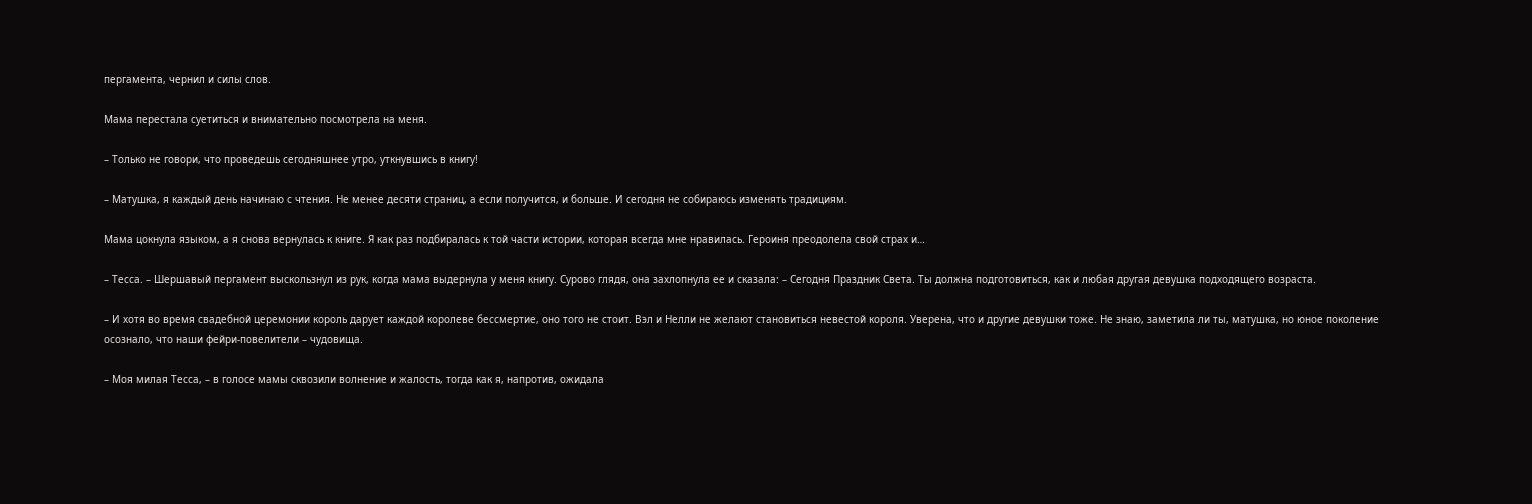пергамента, чернил и силы слов.

Мама перестала суетиться и внимательно посмотрела на меня.

– Только не говори, что проведешь сегодняшнее утро, уткнувшись в книгу!

– Матушка, я каждый день начинаю с чтения. Не менее десяти страниц, а если получится, и больше. И сегодня не собираюсь изменять традициям.

Мама цокнула языком, а я снова вернулась к книге. Я как раз подбиралась к той части истории, которая всегда мне нравилась. Героиня преодолела свой страх и…

– Тесса. – Шершавый пергамент выскользнул из рук, когда мама выдернула у меня книгу. Сурово глядя, она захлопнула ее и сказала: – Сегодня Праздник Света. Ты должна подготовиться, как и любая другая девушка подходящего возраста.

– И хотя во время свадебной церемонии король дарует каждой королеве бессмертие, оно того не стоит. Вэл и Нелли не желают становиться невестой короля. Уверена, что и другие девушки тоже. Не знаю, заметила ли ты, матушка, но юное поколение осознало, что наши фейри-повелители – чудовища.

– Моя милая Тесса, – в голосе мамы сквозили волнение и жалость, тогда как я, напротив, ожидала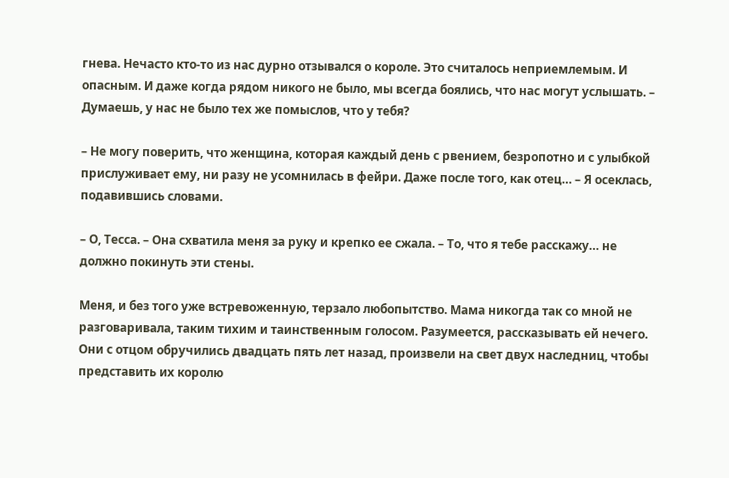гнева. Нечасто кто-то из нас дурно отзывался о короле. Это считалось неприемлемым. И опасным. И даже когда рядом никого не было, мы всегда боялись, что нас могут услышать. – Думаешь, у нас не было тех же помыслов, что у тебя?

– Не могу поверить, что женщина, которая каждый день с рвением, безропотно и с улыбкой прислуживает ему, ни разу не усомнилась в фейри. Даже после того, как отец… – Я осеклась, подавившись словами.

– О, Тесса. – Она схватила меня за руку и крепко ее сжала. – То, что я тебе расскажу… не должно покинуть эти стены.

Меня, и без того уже встревоженную, терзало любопытство. Мама никогда так со мной не разговаривала, таким тихим и таинственным голосом. Разумеется, рассказывать ей нечего. Они с отцом обручились двадцать пять лет назад, произвели на свет двух наследниц, чтобы представить их королю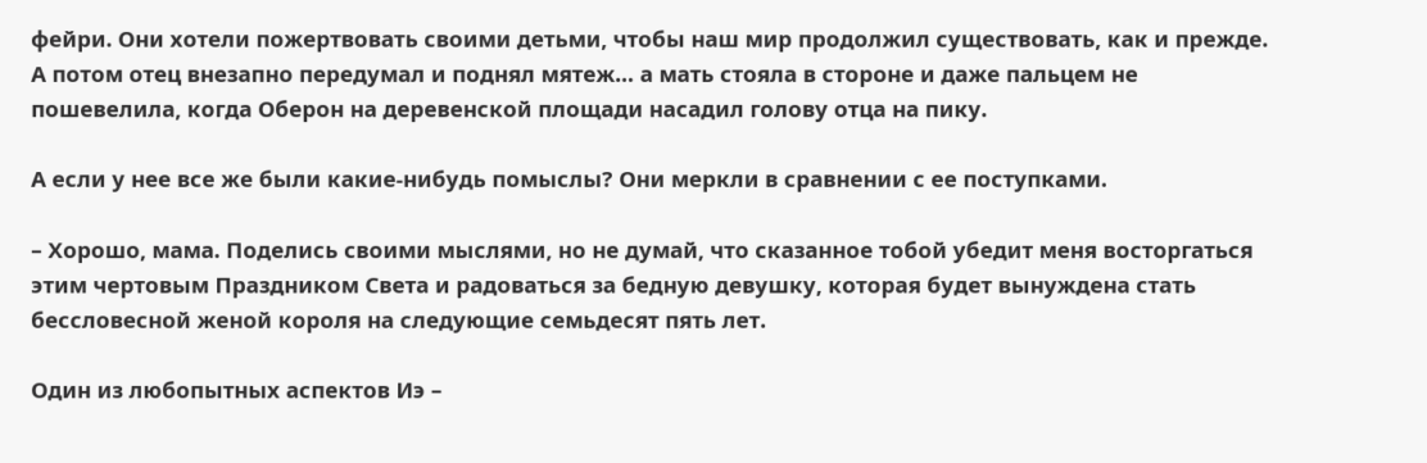фейри. Они хотели пожертвовать своими детьми, чтобы наш мир продолжил существовать, как и прежде. А потом отец внезапно передумал и поднял мятеж… а мать стояла в стороне и даже пальцем не пошевелила, когда Оберон на деревенской площади насадил голову отца на пику.

А если у нее все же были какие-нибудь помыслы? Они меркли в сравнении с ее поступками.

– Хорошо, мама. Поделись своими мыслями, но не думай, что сказанное тобой убедит меня восторгаться этим чертовым Праздником Света и радоваться за бедную девушку, которая будет вынуждена стать бессловесной женой короля на следующие семьдесят пять лет.

Один из любопытных аспектов Иэ –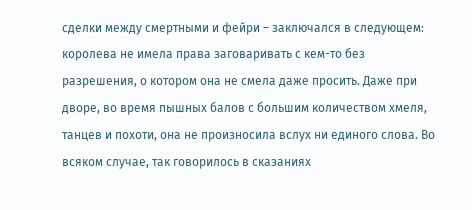сделки между смертными и фейри – заключался в следующем: королева не имела права заговаривать с кем-то без разрешения, о котором она не смела даже просить. Даже при дворе, во время пышных балов с большим количеством хмеля, танцев и похоти, она не произносила вслух ни единого слова. Во всяком случае, так говорилось в сказаниях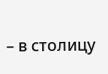– в столицу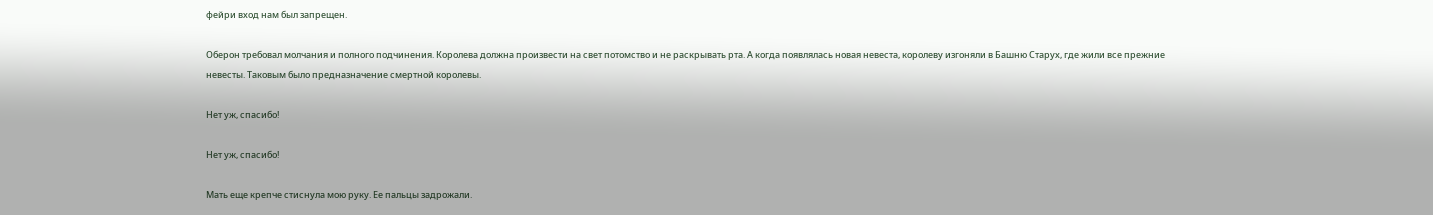фейри вход нам был запрещен.

Оберон требовал молчания и полного подчинения. Королева должна произвести на свет потомство и не раскрывать рта. А когда появлялась новая невеста, королеву изгоняли в Башню Старух, где жили все прежние невесты. Таковым было предназначение смертной королевы.

Нет уж, спасибо!

Нет уж, спасибо!

Мать еще крепче стиснула мою руку. Ее пальцы задрожали.